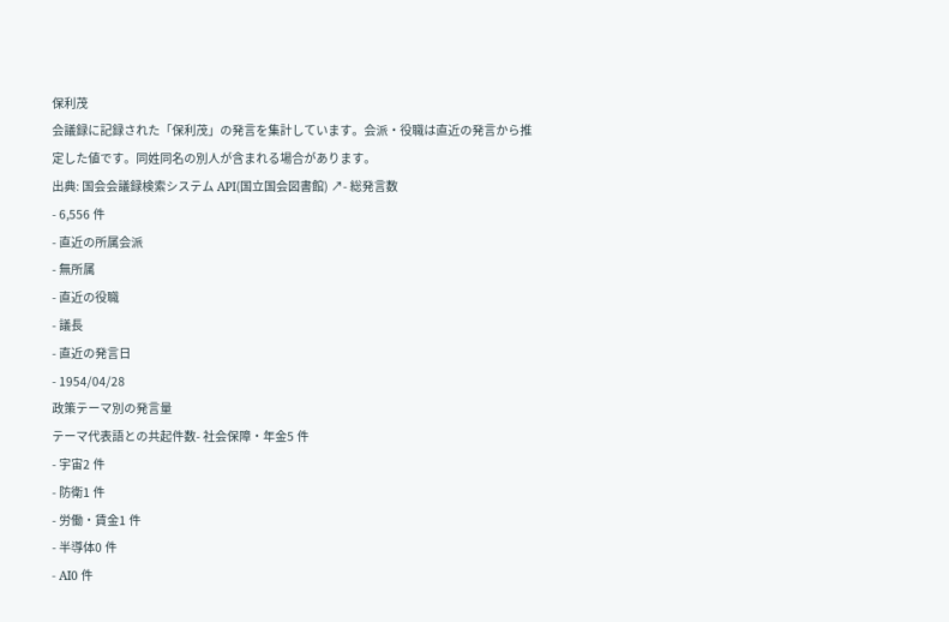保利茂
会議録に記録された「保利茂」の発言を集計しています。会派・役職は直近の発言から推定した値です。同姓同名の別人が含まれる場合があります。
出典: 国会会議録検索システム API(国立国会図書館) ↗- 総発言数
- 6,556 件
- 直近の所属会派
- 無所属
- 直近の役職
- 議長
- 直近の発言日
- 1954/04/28
政策テーマ別の発言量
テーマ代表語との共起件数- 社会保障・年金5 件
- 宇宙2 件
- 防衛1 件
- 労働・賃金1 件
- 半導体0 件
- AI0 件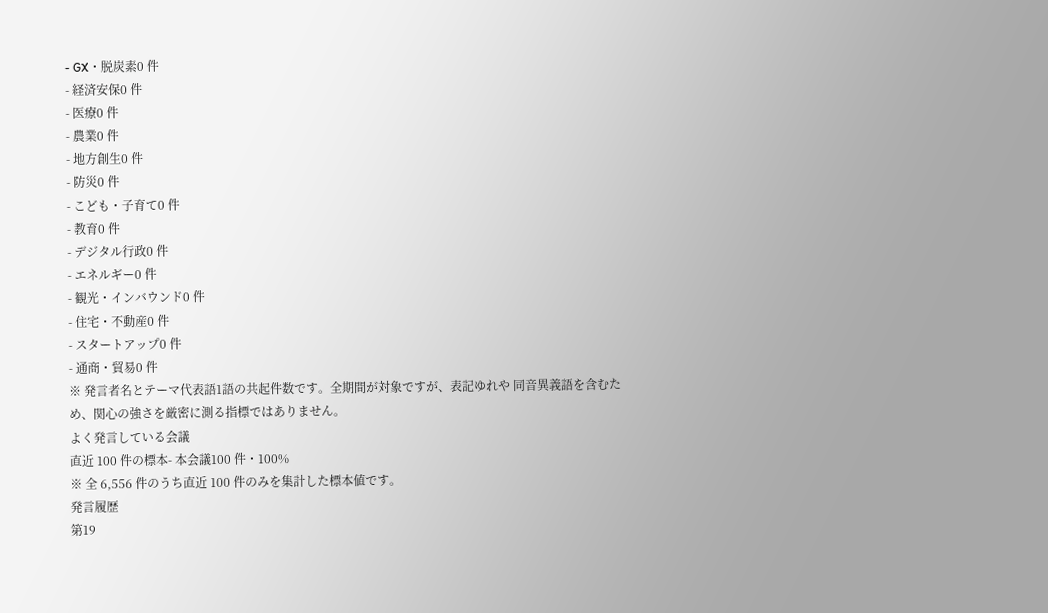- GX・脱炭素0 件
- 経済安保0 件
- 医療0 件
- 農業0 件
- 地方創生0 件
- 防災0 件
- こども・子育て0 件
- 教育0 件
- デジタル行政0 件
- エネルギー0 件
- 観光・インバウンド0 件
- 住宅・不動産0 件
- スタートアップ0 件
- 通商・貿易0 件
※ 発言者名とテーマ代表語1語の共起件数です。全期間が対象ですが、表記ゆれや 同音異義語を含むため、関心の強さを厳密に測る指標ではありません。
よく発言している会議
直近 100 件の標本- 本会議100 件・100%
※ 全 6,556 件のうち直近 100 件のみを集計した標本値です。
発言履歴
第19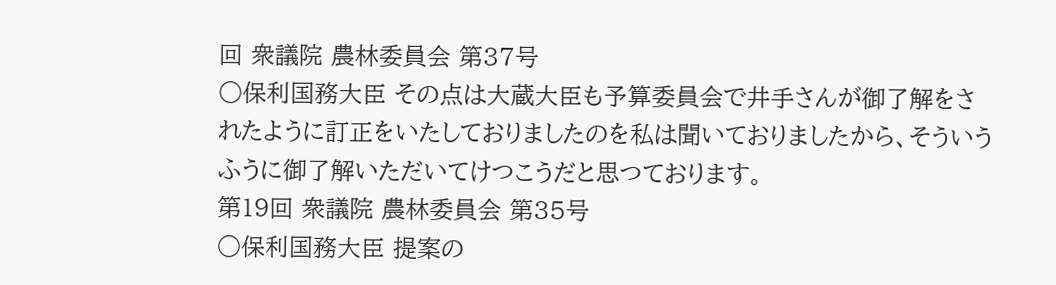回 衆議院 農林委員会 第37号
○保利国務大臣 その点は大蔵大臣も予算委員会で井手さんが御了解をされたように訂正をいたしておりましたのを私は聞いておりましたから、そういうふうに御了解いただいてけつこうだと思つております。
第19回 衆議院 農林委員会 第35号
○保利国務大臣 提案の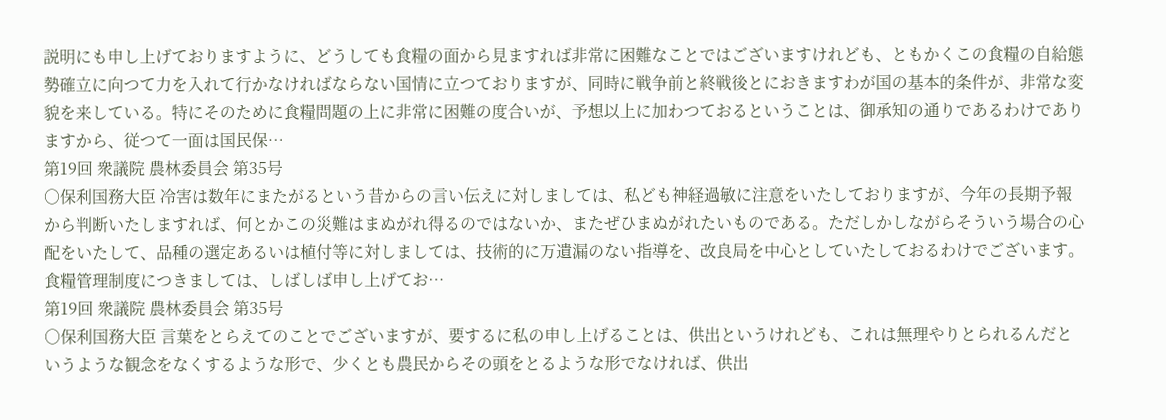説明にも申し上げておりますように、どうしても食糧の面から見ますれば非常に困難なことではございますけれども、ともかくこの食糧の自給態勢確立に向つて力を入れて行かなければならない国情に立つておりますが、同時に戦争前と終戦後とにおきますわが国の基本的条件が、非常な変貌を来している。特にそのために食糧問題の上に非常に困難の度合いが、予想以上に加わつておるということは、御承知の通りであるわけでありますから、従つて一面は国民保…
第19回 衆議院 農林委員会 第35号
○保利国務大臣 冷害は数年にまたがるという昔からの言い伝えに対しましては、私ども神経過敏に注意をいたしておりますが、今年の長期予報から判断いたしますれば、何とかこの災難はまぬがれ得るのではないか、またぜひまぬがれたいものである。ただしかしながらそういう場合の心配をいたして、品種の選定あるいは植付等に対しましては、技術的に万遺漏のない指導を、改良局を中心としていたしておるわけでございます。 食糧管理制度につきましては、しばしば申し上げてお…
第19回 衆議院 農林委員会 第35号
○保利国務大臣 言葉をとらえてのことでございますが、要するに私の申し上げることは、供出というけれども、これは無理やりとられるんだというような観念をなくするような形で、少くとも農民からその頭をとるような形でなければ、供出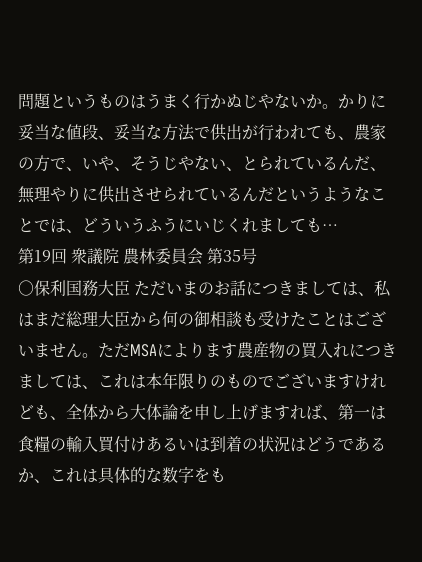問題というものはうまく行かぬじやないか。かりに妥当な値段、妥当な方法で供出が行われても、農家の方で、いや、そうじやない、とられているんだ、無理やりに供出させられているんだというようなことでは、どういうふうにいじくれましても…
第19回 衆議院 農林委員会 第35号
○保利国務大臣 ただいまのお話につきましては、私はまだ総理大臣から何の御相談も受けたことはございません。ただMSAによります農産物の買入れにつきましては、これは本年限りのものでございますけれども、全体から大体論を申し上げますれば、第一は食糧の輸入買付けあるいは到着の状況はどうであるか、これは具体的な数字をも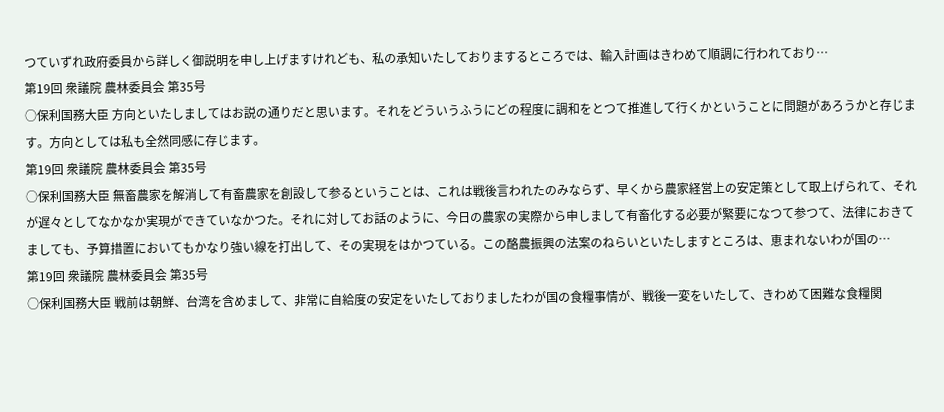つていずれ政府委員から詳しく御説明を申し上げますけれども、私の承知いたしておりまするところでは、輸入計画はきわめて順調に行われており…
第19回 衆議院 農林委員会 第35号
○保利国務大臣 方向といたしましてはお説の通りだと思います。それをどういうふうにどの程度に調和をとつて推進して行くかということに問題があろうかと存じます。方向としては私も全然同感に存じます。
第19回 衆議院 農林委員会 第35号
○保利国務大臣 無畜農家を解消して有畜農家を創設して参るということは、これは戦後言われたのみならず、早くから農家経営上の安定策として取上げられて、それが遅々としてなかなか実現ができていなかつた。それに対してお話のように、今日の農家の実際から申しまして有畜化する必要が緊要になつて参つて、法律におきてましても、予算措置においてもかなり強い線を打出して、その実現をはかつている。この酪農振興の法案のねらいといたしますところは、恵まれないわが国の…
第19回 衆議院 農林委員会 第35号
○保利国務大臣 戦前は朝鮮、台湾を含めまして、非常に自給度の安定をいたしておりましたわが国の食糧事情が、戦後一変をいたして、きわめて困難な食糧関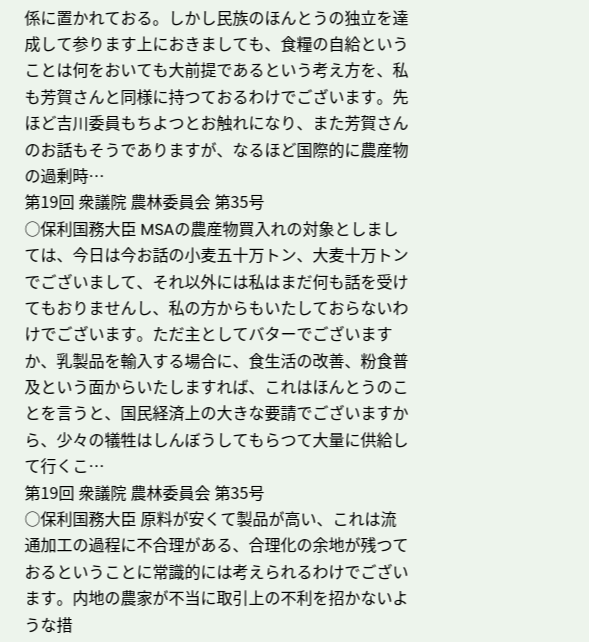係に置かれておる。しかし民族のほんとうの独立を達成して参ります上におきましても、食糧の自給ということは何をおいても大前提であるという考え方を、私も芳賀さんと同様に持つておるわけでございます。先ほど吉川委員もちよつとお触れになり、また芳賀さんのお話もそうでありますが、なるほど国際的に農産物の過剰時…
第19回 衆議院 農林委員会 第35号
○保利国務大臣 MSAの農産物買入れの対象としましては、今日は今お話の小麦五十万トン、大麦十万トンでございまして、それ以外には私はまだ何も話を受けてもおりませんし、私の方からもいたしておらないわけでございます。ただ主としてバターでございますか、乳製品を輸入する場合に、食生活の改善、粉食普及という面からいたしますれば、これはほんとうのことを言うと、国民経済上の大きな要請でございますから、少々の犠牲はしんぼうしてもらつて大量に供給して行くこ…
第19回 衆議院 農林委員会 第35号
○保利国務大臣 原料が安くて製品が高い、これは流通加工の過程に不合理がある、合理化の余地が残つておるということに常識的には考えられるわけでございます。内地の農家が不当に取引上の不利を招かないような措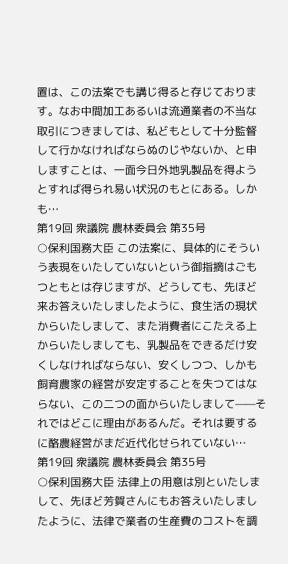置は、この法案でも講じ得ると存じております。なお中間加工あるいは流通業者の不当な取引につきましては、私どもとして十分監督して行かなければならぬのじやないか、と申しますことは、一面今日外地乳製品を得ようとすれば得られ易い状況のもとにある。しかも…
第19回 衆議院 農林委員会 第35号
○保利国務大臣 この法案に、具体的にそういう表現をいたしていないという御指摘はごもつともとは存じますが、どうしても、先ほど来お答えいたしましたように、食生活の現状からいたしまして、また消費者にこたえる上からいたしましても、乳製品をできるだけ安くしなければならない、安くしつつ、しかも飼育農家の経営が安定することを失つてはならない、この二つの面からいたしまして——それではどこに理由があるんだ。それは要するに酪農経営がまだ近代化せられていない…
第19回 衆議院 農林委員会 第35号
○保利国務大臣 法律上の用意は別といたしまして、先ほど芳賀さんにもお答えいたしましたように、法律で業者の生産費のコストを調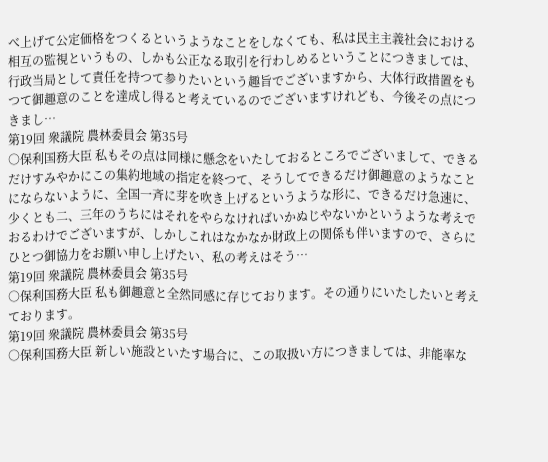べ上げて公定価格をつくるというようなことをしなくても、私は民主主義社会における相互の監視というもの、しかも公正なる取引を行わしめるということにつきましては、行政当局として責任を持つて参りたいという趣旨でございますから、大体行政措置をもつて御趣意のことを達成し得ると考えているのでございますけれども、今後その点につきまし…
第19回 衆議院 農林委員会 第35号
○保利国務大臣 私もその点は同様に懸念をいたしておるところでございまして、できるだけすみやかにこの集約地域の指定を終つて、そうしてできるだけ御趣意のようなことにならないように、全国一斉に芽を吹き上げるというような形に、できるだけ急速に、少くとも二、三年のうちにはそれをやらなければいかぬじやないかというような考えでおるわけでございますが、しかしこれはなかなか財政上の関係も伴いますので、さらにひとつ御協力をお願い申し上げたい、私の考えはそう…
第19回 衆議院 農林委員会 第35号
○保利国務大臣 私も御趣意と全然同感に存じております。その通りにいたしたいと考えております。
第19回 衆議院 農林委員会 第35号
○保利国務大臣 新しい施設といたす場合に、この取扱い方につきましては、非能率な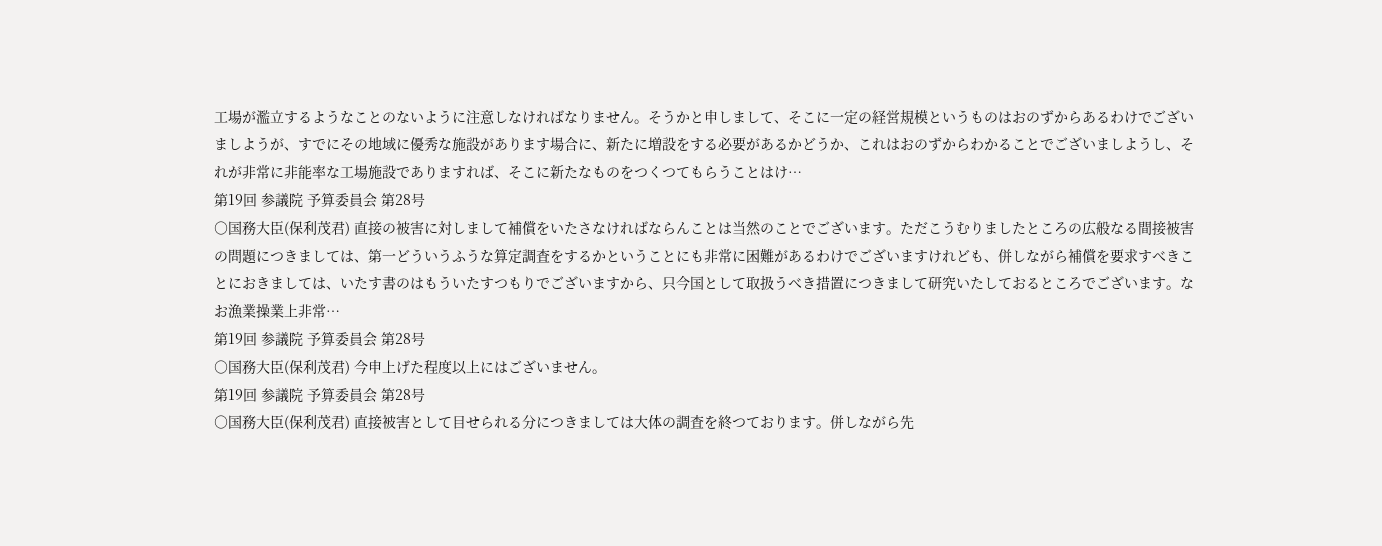工場が濫立するようなことのないように注意しなければなりません。そうかと申しまして、そこに一定の経営規模というものはおのずからあるわけでございましようが、すでにその地域に優秀な施設があります場合に、新たに増設をする必要があるかどうか、これはおのずからわかることでございましようし、それが非常に非能率な工場施設でありますれば、そこに新たなものをつくつてもらうことはけ…
第19回 参議院 予算委員会 第28号
○国務大臣(保利茂君) 直接の被害に対しまして補償をいたさなければならんことは当然のことでございます。ただこうむりましたところの広般なる間接被害の問題につきましては、第一どういうふうな算定調査をするかということにも非常に困難があるわけでございますけれども、併しながら補償を要求すべきことにおきましては、いたす書のはもういたすつもりでございますから、只今国として取扱うべき措置につきまして研究いたしておるところでございます。なお漁業操業上非常…
第19回 参議院 予算委員会 第28号
○国務大臣(保利茂君) 今申上げた程度以上にはございません。
第19回 参議院 予算委員会 第28号
○国務大臣(保利茂君) 直接被害として目せられる分につきましては大体の調査を終つております。併しながら先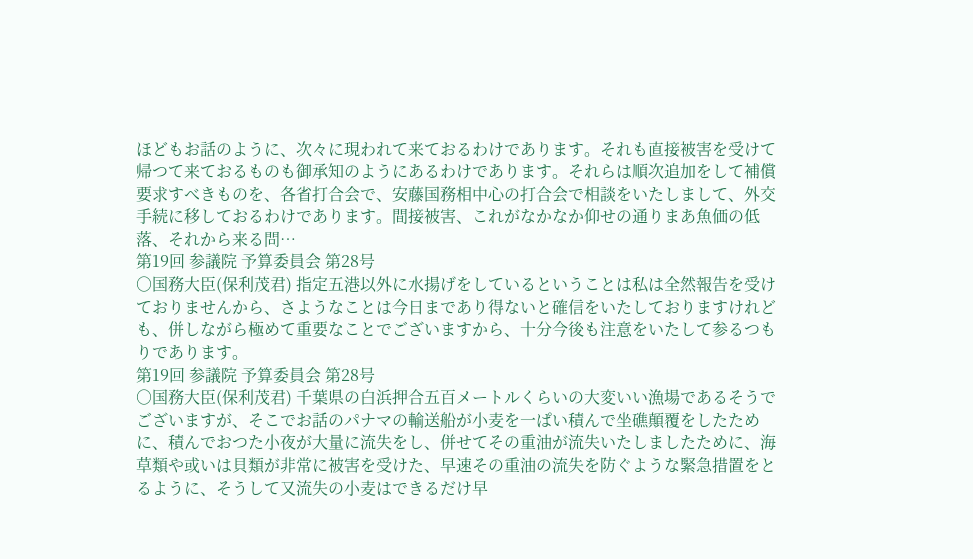ほどもお話のように、次々に現われて来ておるわけであります。それも直接被害を受けて帰つて来ておるものも御承知のようにあるわけであります。それらは順次追加をして補償要求すべきものを、各省打合会で、安藤国務相中心の打合会で相談をいたしまして、外交手続に移しておるわけであります。間接被害、これがなかなか仰せの通りまあ魚価の低落、それから来る問…
第19回 参議院 予算委員会 第28号
○国務大臣(保利茂君) 指定五港以外に水揚げをしているということは私は全然報告を受けておりませんから、さようなことは今日まであり得ないと確信をいたしておりますけれども、併しながら極めて重要なことでございますから、十分今後も注意をいたして参るつもりであります。
第19回 参議院 予算委員会 第28号
○国務大臣(保利茂君) 千葉県の白浜押合五百メートルくらいの大変いい漁場であるそうでございますが、そこでお話のパナマの輸送船が小麦を一ぱい積んで坐礁顛覆をしたために、積んでおつた小夜が大量に流失をし、併せてその重油が流失いたしましたために、海草類や或いは貝類が非常に被害を受けた、早速その重油の流失を防ぐような緊急措置をとるように、そうして又流失の小麦はできるだけ早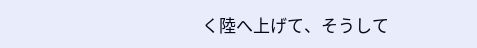く陸へ上げて、そうして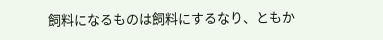飼料になるものは飼料にするなり、ともか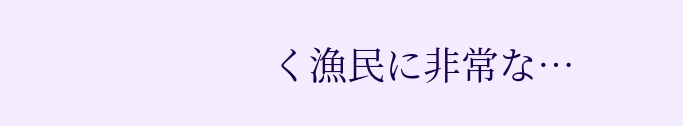く漁民に非常な…